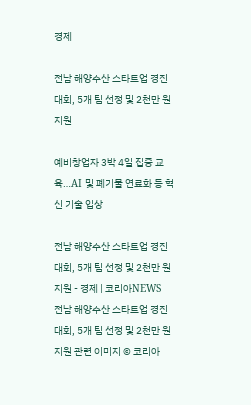경제

전남 해양수산 스타트업 경진대회, 5개 팀 선정 및 2천만 원 지원

예비창업자 3박 4일 집중 교육…AI 및 폐기물 연료화 등 혁신 기술 입상

전남 해양수산 스타트업 경진대회, 5개 팀 선정 및 2천만 원 지원 - 경제 | 코리아NEWS
전남 해양수산 스타트업 경진대회, 5개 팀 선정 및 2천만 원 지원 관련 이미지 © 코리아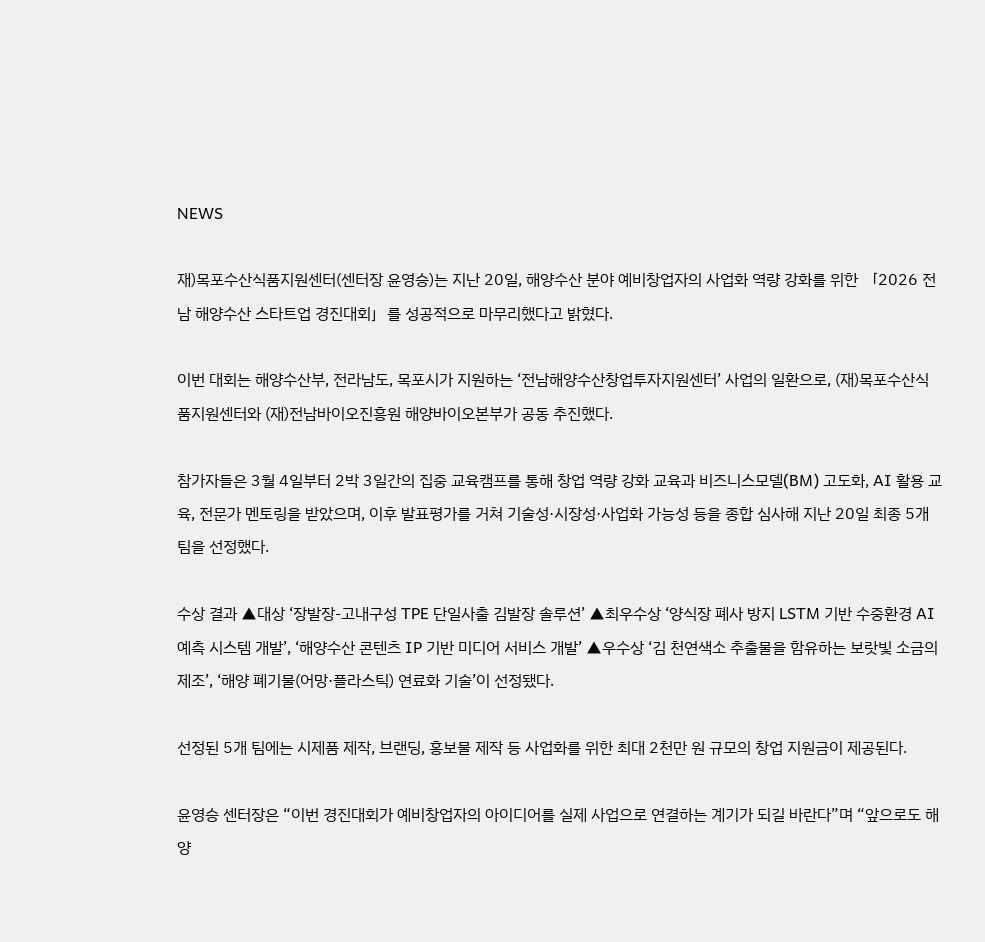NEWS

재)목포수산식품지원센터(센터장 윤영승)는 지난 20일, 해양수산 분야 예비창업자의 사업화 역량 강화를 위한 「2026 전남 해양수산 스타트업 경진대회」를 성공적으로 마무리했다고 밝혔다.

이번 대회는 해양수산부, 전라남도, 목포시가 지원하는 ‘전남해양수산창업투자지원센터’ 사업의 일환으로, (재)목포수산식품지원센터와 (재)전남바이오진흥원 해양바이오본부가 공동 추진했다.

참가자들은 3월 4일부터 2박 3일간의 집중 교육캠프를 통해 창업 역량 강화 교육과 비즈니스모델(BM) 고도화, AI 활용 교육, 전문가 멘토링을 받았으며, 이후 발표평가를 거쳐 기술성·시장성·사업화 가능성 등을 종합 심사해 지난 20일 최종 5개 팀을 선정했다.

수상 결과 ▲대상 ‘장발장-고내구성 TPE 단일사출 김발장 솔루션’ ▲최우수상 ‘양식장 폐사 방지 LSTM 기반 수중환경 AI 예측 시스템 개발’, ‘해양수산 콘텐츠 IP 기반 미디어 서비스 개발’ ▲우수상 ‘김 천연색소 추출물을 함유하는 보랏빛 소금의 제조’, ‘해양 폐기물(어망·플라스틱) 연료화 기술’이 선정됐다.

선정된 5개 팀에는 시제품 제작, 브랜딩, 홍보물 제작 등 사업화를 위한 최대 2천만 원 규모의 창업 지원금이 제공된다.

윤영승 센터장은 “이번 경진대회가 예비창업자의 아이디어를 실제 사업으로 연결하는 계기가 되길 바란다”며 “앞으로도 해양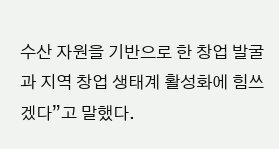수산 자원을 기반으로 한 창업 발굴과 지역 창업 생태계 활성화에 힘쓰겠다”고 말했다.